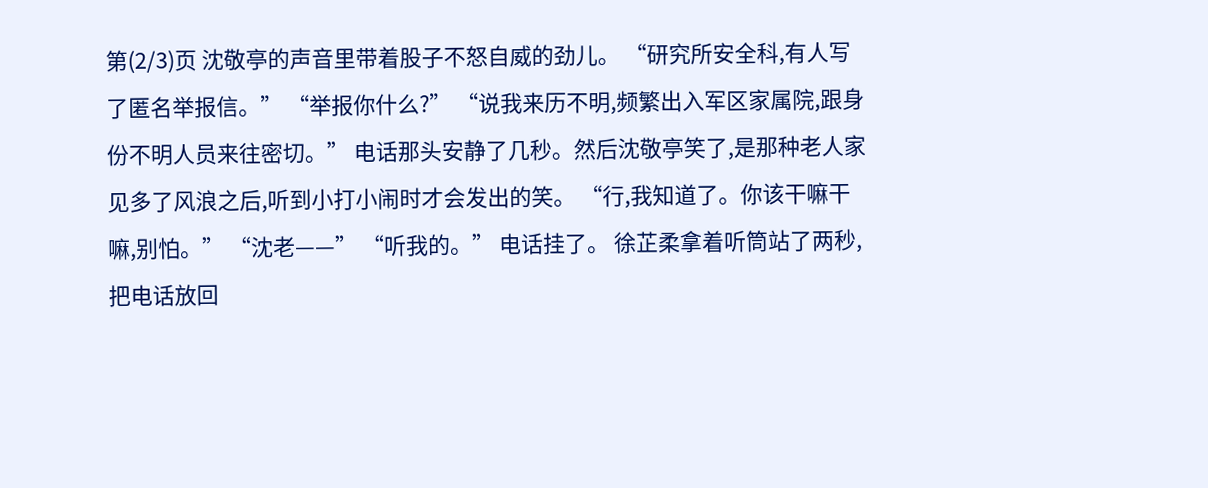第(2/3)页 沈敬亭的声音里带着股子不怒自威的劲儿。 “研究所安全科,有人写了匿名举报信。” “举报你什么?” “说我来历不明,频繁出入军区家属院,跟身份不明人员来往密切。” 电话那头安静了几秒。然后沈敬亭笑了,是那种老人家见多了风浪之后,听到小打小闹时才会发出的笑。 “行,我知道了。你该干嘛干嘛,别怕。” “沈老——” “听我的。” 电话挂了。 徐芷柔拿着听筒站了两秒,把电话放回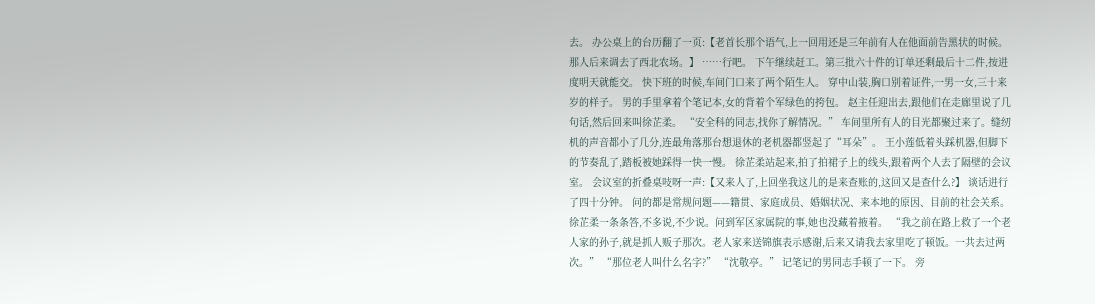去。 办公桌上的台历翻了一页:【老首长那个语气,上一回用还是三年前有人在他面前告黑状的时候。那人后来调去了西北农场。】 ……行吧。 下午继续赶工。第三批六十件的订单还剩最后十二件,按进度明天就能交。 快下班的时候,车间门口来了两个陌生人。 穿中山装,胸口别着证件,一男一女,三十来岁的样子。 男的手里拿着个笔记本,女的背着个军绿色的挎包。 赵主任迎出去,跟他们在走廊里说了几句话,然后回来叫徐芷柔。 “安全科的同志,找你了解情况。” 车间里所有人的目光都聚过来了。缝纫机的声音都小了几分,连最角落那台想退休的老机器都竖起了“耳朵”。 王小莲低着头踩机器,但脚下的节奏乱了,踏板被她踩得一快一慢。 徐芷柔站起来,拍了拍裙子上的线头,跟着两个人去了隔壁的会议室。 会议室的折叠桌吱呀一声:【又来人了,上回坐我这儿的是来查账的,这回又是查什么?】 谈话进行了四十分钟。 问的都是常规问题——籍贯、家庭成员、婚姻状况、来本地的原因、目前的社会关系。 徐芷柔一条条答,不多说,不少说。问到军区家属院的事,她也没藏着掖着。 “我之前在路上救了一个老人家的孙子,就是抓人贩子那次。老人家来送锦旗表示感谢,后来又请我去家里吃了顿饭。一共去过两次。” “那位老人叫什么名字?” “沈敬亭。” 记笔记的男同志手顿了一下。 旁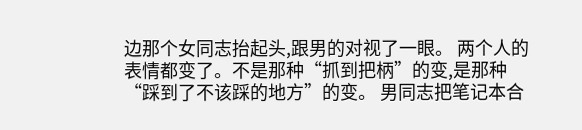边那个女同志抬起头,跟男的对视了一眼。 两个人的表情都变了。不是那种“抓到把柄”的变,是那种“踩到了不该踩的地方”的变。 男同志把笔记本合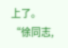上了。 “徐同志,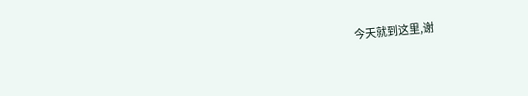今天就到这里,谢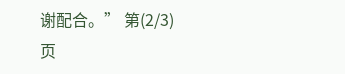谢配合。” 第(2/3)页